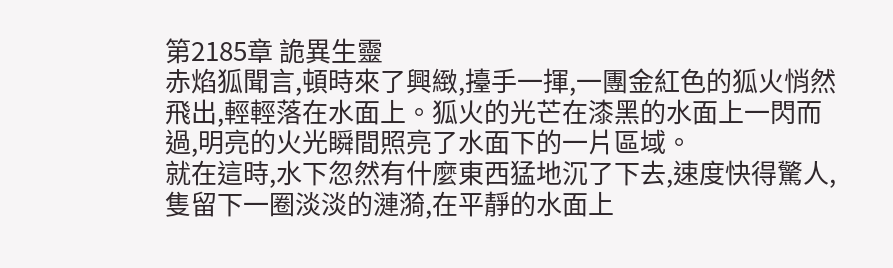第2185章 詭異生靈
赤焰狐聞言,頓時來了興緻,擡手一揮,一團金紅色的狐火悄然飛出,輕輕落在水面上。狐火的光芒在漆黑的水面上一閃而過,明亮的火光瞬間照亮了水面下的一片區域。
就在這時,水下忽然有什麼東西猛地沉了下去,速度快得驚人,隻留下一圈淡淡的漣漪,在平靜的水面上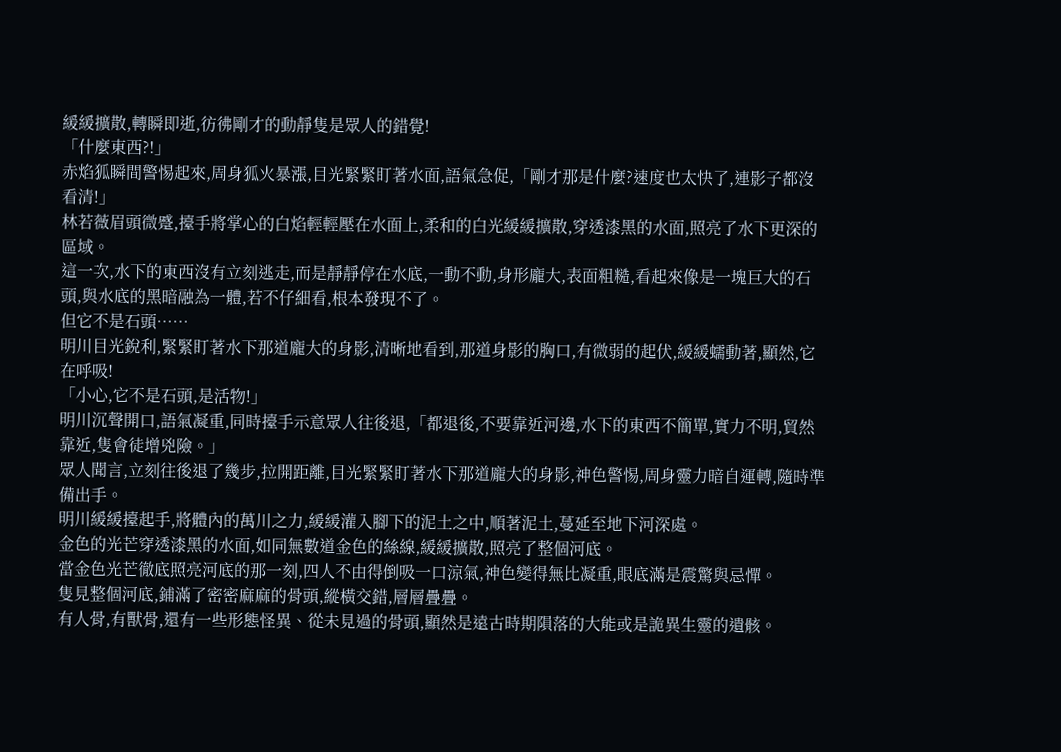緩緩擴散,轉瞬即逝,彷彿剛才的動靜隻是眾人的錯覺!
「什麼東西?!」
赤焰狐瞬間警惕起來,周身狐火暴漲,目光緊緊盯著水面,語氣急促,「剛才那是什麼?速度也太快了,連影子都沒看清!」
林若薇眉頭微蹙,擡手將掌心的白焰輕輕壓在水面上,柔和的白光緩緩擴散,穿透漆黑的水面,照亮了水下更深的區域。
這一次,水下的東西沒有立刻逃走,而是靜靜停在水底,一動不動,身形龐大,表面粗糙,看起來像是一塊巨大的石頭,與水底的黑暗融為一體,若不仔細看,根本發現不了。
但它不是石頭……
明川目光銳利,緊緊盯著水下那道龐大的身影,清晰地看到,那道身影的胸口,有微弱的起伏,緩緩蠕動著,顯然,它在呼吸!
「小心,它不是石頭,是活物!」
明川沉聲開口,語氣凝重,同時擡手示意眾人往後退,「都退後,不要靠近河邊,水下的東西不簡單,實力不明,貿然靠近,隻會徒增兇險。」
眾人聞言,立刻往後退了幾步,拉開距離,目光緊緊盯著水下那道龐大的身影,神色警惕,周身靈力暗自運轉,隨時準備出手。
明川緩緩擡起手,將體內的萬川之力,緩緩灌入腳下的泥土之中,順著泥土,蔓延至地下河深處。
金色的光芒穿透漆黑的水面,如同無數道金色的絲線,緩緩擴散,照亮了整個河底。
當金色光芒徹底照亮河底的那一刻,四人不由得倒吸一口涼氣,神色變得無比凝重,眼底滿是震驚與忌憚。
隻見整個河底,鋪滿了密密麻麻的骨頭,縱橫交錯,層層疊疊。
有人骨,有獸骨,還有一些形態怪異、從未見過的骨頭,顯然是遠古時期隕落的大能或是詭異生靈的遺骸。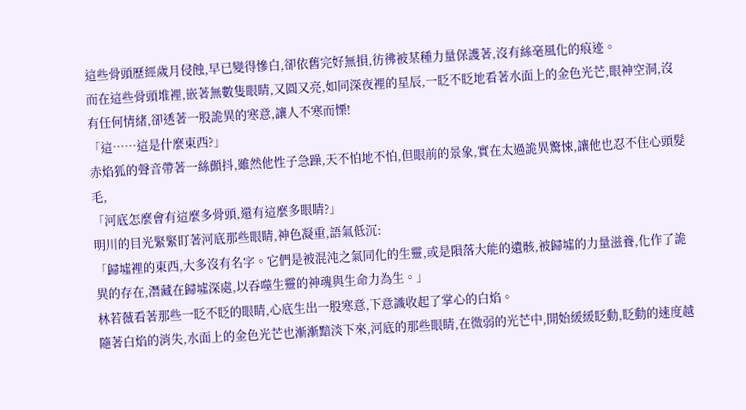這些骨頭歷經歲月侵蝕,早已變得慘白,卻依舊完好無損,彷彿被某種力量保護著,沒有絲毫風化的痕迹。
而在這些骨頭堆裡,嵌著無數隻眼睛,又圓又亮,如同深夜裡的星辰,一眨不眨地看著水面上的金色光芒,眼神空洞,沒有任何情緒,卻透著一股詭異的寒意,讓人不寒而慄!
「這……這是什麼東西?」
赤焰狐的聲音帶著一絲顫抖,雖然他性子急躁,天不怕地不怕,但眼前的景象,實在太過詭異驚悚,讓他也忍不住心頭髮毛,
「河底怎麼會有這麼多骨頭,還有這麼多眼睛?」
明川的目光緊緊盯著河底那些眼睛,神色凝重,語氣低沉:
「歸墟裡的東西,大多沒有名字。它們是被混沌之氣同化的生靈,或是隕落大能的遺骸,被歸墟的力量滋養,化作了詭異的存在,潛藏在歸墟深處,以吞噬生靈的神魂與生命力為生。」
林若薇看著那些一眨不眨的眼睛,心底生出一股寒意,下意識收起了掌心的白焰。
隨著白焰的消失,水面上的金色光芒也漸漸黯淡下來,河底的那些眼睛,在微弱的光芒中,開始緩緩眨動,眨動的速度越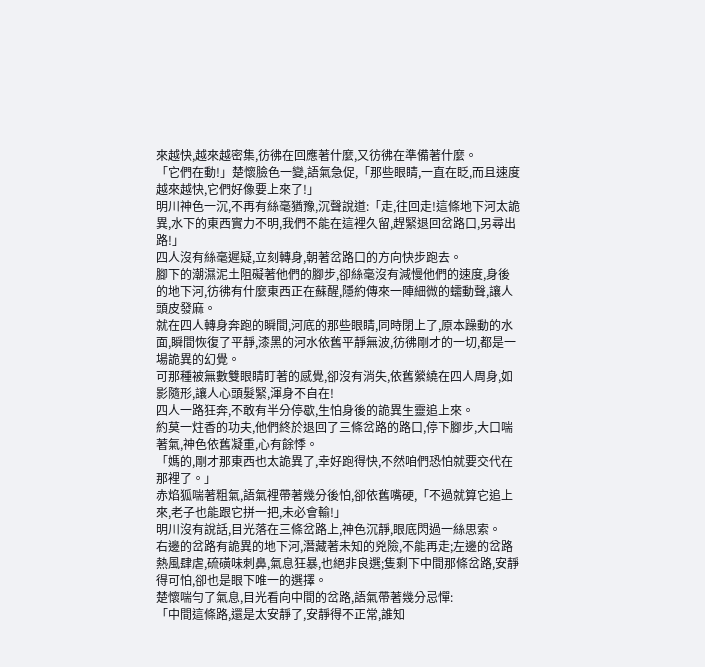來越快,越來越密集,彷彿在回應著什麼,又彷彿在準備著什麼。
「它們在動!」楚懷臉色一變,語氣急促,「那些眼睛,一直在眨,而且速度越來越快,它們好像要上來了!」
明川神色一沉,不再有絲毫猶豫,沉聲說道:「走,往回走!這條地下河太詭異,水下的東西實力不明,我們不能在這裡久留,趕緊退回岔路口,另尋出路!」
四人沒有絲毫遲疑,立刻轉身,朝著岔路口的方向快步跑去。
腳下的潮濕泥土阻礙著他們的腳步,卻絲毫沒有減慢他們的速度,身後的地下河,彷彿有什麼東西正在蘇醒,隱約傳來一陣細微的蠕動聲,讓人頭皮發麻。
就在四人轉身奔跑的瞬間,河底的那些眼睛,同時閉上了,原本躁動的水面,瞬間恢復了平靜,漆黑的河水依舊平靜無波,彷彿剛才的一切,都是一場詭異的幻覺。
可那種被無數雙眼睛盯著的感覺,卻沒有消失,依舊縈繞在四人周身,如影隨形,讓人心頭髮緊,渾身不自在!
四人一路狂奔,不敢有半分停歇,生怕身後的詭異生靈追上來。
約莫一炷香的功夫,他們終於退回了三條岔路的路口,停下腳步,大口喘著氣,神色依舊凝重,心有餘悸。
「媽的,剛才那東西也太詭異了,幸好跑得快,不然咱們恐怕就要交代在那裡了。」
赤焰狐喘著粗氣,語氣裡帶著幾分後怕,卻依舊嘴硬,「不過就算它追上來,老子也能跟它拼一把,未必會輸!」
明川沒有說話,目光落在三條岔路上,神色沉靜,眼底閃過一絲思索。
右邊的岔路有詭異的地下河,潛藏著未知的兇險,不能再走;左邊的岔路熱風肆虐,硫磺味刺鼻,氣息狂暴,也絕非良選;隻剩下中間那條岔路,安靜得可怕,卻也是眼下唯一的選擇。
楚懷喘勻了氣息,目光看向中間的岔路,語氣帶著幾分忌憚:
「中間這條路,還是太安靜了,安靜得不正常,誰知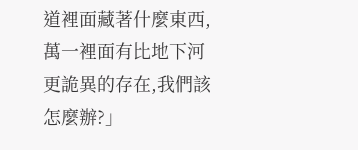道裡面藏著什麼東西,萬一裡面有比地下河更詭異的存在,我們該怎麼辦?」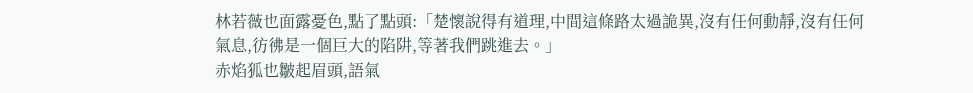林若薇也面露憂色,點了點頭:「楚懷說得有道理,中間這條路太過詭異,沒有任何動靜,沒有任何氣息,彷彿是一個巨大的陷阱,等著我們跳進去。」
赤焰狐也皺起眉頭,語氣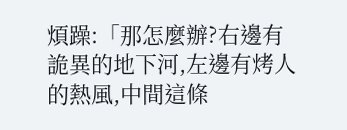煩躁:「那怎麼辦?右邊有詭異的地下河,左邊有烤人的熱風,中間這條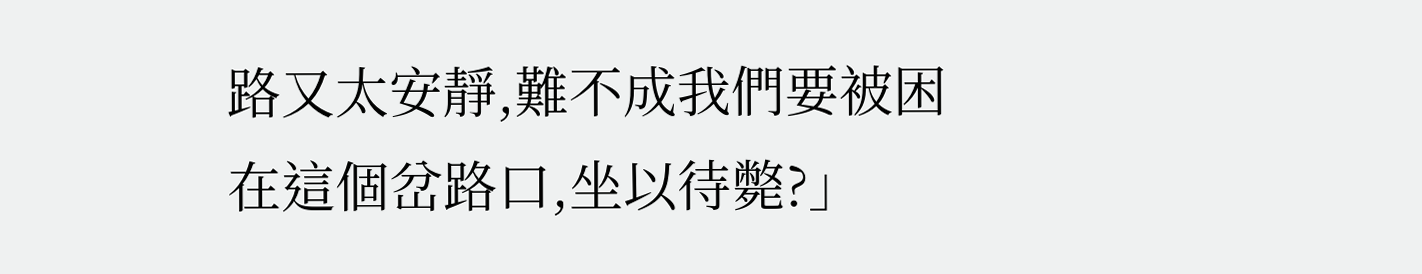路又太安靜,難不成我們要被困在這個岔路口,坐以待斃?」